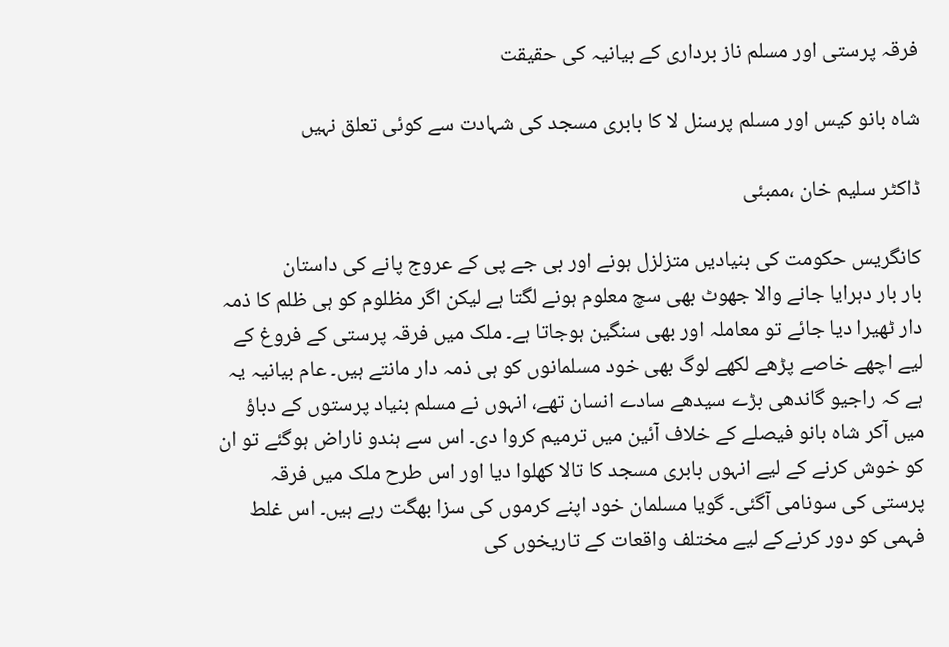فرقہ پرستی اور مسلم ناز برداری کے بیانیہ کی حقیقت

شاہ بانو کیس اور مسلم پرسنل لا کا بابری مسجد کی شہادت سے کوئی تعلق نہیں

ڈاکٹر سلیم خان ،ممبئی

کانگریس حکومت کی بنیادیں متزلزل ہونے اور بی جے پی کے عروج پانے کی داستان
بار بار دہرایا جانے والا جھوٹ بھی سچ معلوم ہونے لگتا ہے لیکن اگر مظلوم کو ہی ظلم کا ذمہ دار ٹھیرا دیا جائے تو معاملہ اور بھی سنگین ہوجاتا ہے۔ ملک میں فرقہ پرستی کے فروغ کے لیے اچھے خاصے پڑھے لکھے لوگ بھی خود مسلمانوں کو ہی ذمہ دار مانتے ہیں۔ عام بیانیہ یہ ہے کہ راجیو گاندھی بڑے سیدھے سادے انسان تھے، انہوں نے مسلم بنیاد پرستوں کے دباؤ میں آکر شاہ بانو فیصلے کے خلاف آئین میں ترمیم کروا دی۔ اس سے ہندو ناراض ہوگئے تو ان کو خوش کرنے کے لیے انہوں بابری مسجد کا تالا کھلوا دیا اور اس طرح ملک میں فرقہ پرستی کی سونامی آگئی۔ گویا مسلمان خود اپنے کرموں کی سزا بھگت رہے ہیں۔ اس غلط فہمی کو دور کرنےکے لیے مختلف واقعات کے تاریخوں کی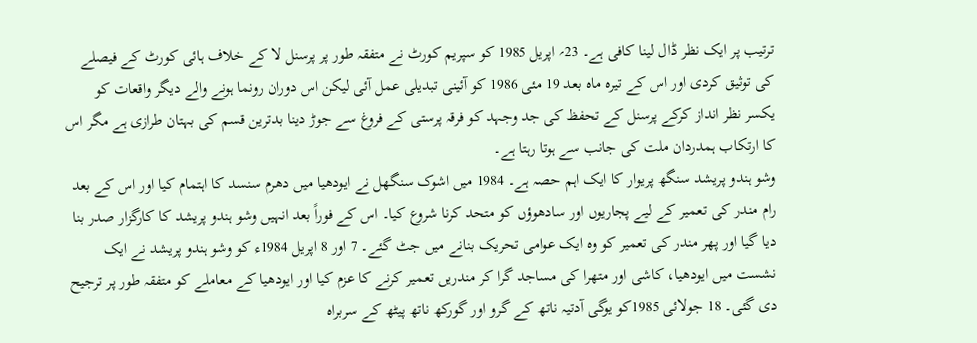ترتیب پر ایک نظر ڈال لینا کافی ہے۔ 23؍ اپریل 1985 کو سپریم کورٹ نے متفقہ طور پر پرسنل لا کے خلاف ہائی کورٹ کے فیصلے کی توثیق کردی اور اس کے تیرہ ماہ بعد 19 مئی 1986 کو آئینی تبدیلی عمل آئی لیکن اس دوران رونما ہونے والے دیگر واقعات کو یکسر نظر انداز کرکے پرسنل کے تحفظ کی جد وجہد کو فرقہ پرستی کے فروغ سے جوڑ دینا بدترین قسم کی بہتان طرازی ہے مگر اس کا ارتکاب ہمدردان ملت کی جانب سے ہوتا رہتا ہے۔
وشو ہندو پریشد سنگھ پریوار کا ایک اہم حصہ ہے۔ 1984 میں اشوک سنگھل نے ایودھیا میں دھرم سنسد کا اہتمام کیا اور اس کے بعد رام مندر کی تعمیر کے لیے پجاریوں اور سادھوؤں کو متحد کرنا شروع کیا۔ اس کے فوراً بعد انہیں وشو ہندو پریشد کا کارگزار صدر بنا دیا گیا اور پھر مندر کی تعمیر کو وہ ایک عوامی تحریک بنانے میں جٹ گئے۔ 7 اور 8 اپریل 1984ء کو وشو ہندو پریشد نے ایک نشست میں ایودھیا، کاشی اور متھرا کی مساجد گرا کر مندریں تعمیر کرنے کا عزم کیا اور ایودھیا کے معاملے کو متفقہ طور پر ترجیح دی گئی۔ 18 جولائی 1985کو یوگی آدتیہ ناتھ کے گرو اور گورکھ ناتھ پیٹھ کے سربراہ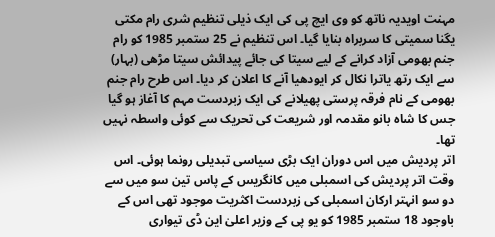مہنت اویدیہ ناتھ کو وی ایچ پی کی ایک ذیلی تنظیم شری رام مکتی یگنا سمیتی کا سربراہ بنایا گیا۔ اس تنظیم نے 25 ستمبر 1985 کو رام جنم بھومی آزاد کرانے کے لیے سیتا کی جائے پیدائش سیتا مڑھی (بہار) سے ایک رتھ یاترا نکال کر ایودھیا آنے کا اعلان کر دیا۔ اس طرح رام جنم بھومی کے نام فرقہ پرستی پھیلانے کی ایک زبردست مہم کا آغاز ہو گیا جس کا شاہ بانو مقدمہ اور شریعت کی تحریک سے کوئی واسطہ نہیں تھا۔
اتر پردیش میں اس دوران ایک بڑی سیاسی تبدیلی رونما ہوئی۔ اس وقت اتر پردیش کی اسمبلی میں کانگریس کے پاس تین سو میں سے دو سو انہتر ارکان اسمبلی کی زبردست اکثریت موجود تھی اس کے باوجود 18 ستمبر 1985 کو یو پی کے وزیر اعلیٰ این ڈی تیواری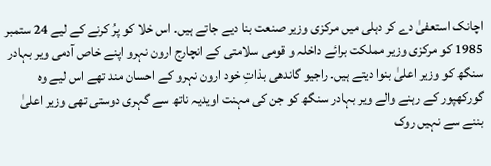اچانک استعفیٰ دے کر دہلی میں مرکزی وزیر صنعت بنا دیے جاتے ہیں۔ اس خلا کو پرُ کرنے کے لیے 24 ستمبر 1985 کو مرکزی وزیر مملکت برائے داخلہ و قومی سلامتی کے انچارج ارون نہرو اپنے خاص آدمی ویر بہادر سنگھ کو وزیر اعلیٰ بنوا دیتے ہیں۔ راجیو گاندھی بذاتِ خود ارون نہرو کے احسان مند تھے اس لیے وہ گورکھپور کے رہنے والے ویر بہادر سنگھ کو جن کی مہنت اویدیہ ناتھ سے گہری دوستی تھی وزیر اعلیٰ بننے سے نہیں روک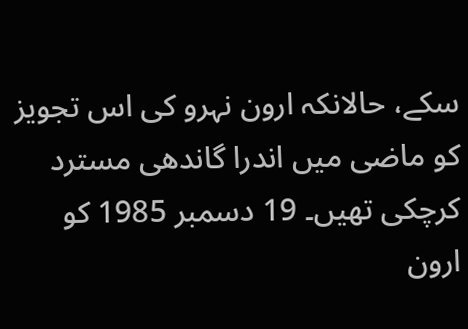سکے، حالانکہ ارون نہرو کی اس تجویز کو ماضی میں اندرا گاندھی مسترد کرچکی تھیں۔ 19 دسمبر 1985 کو ارون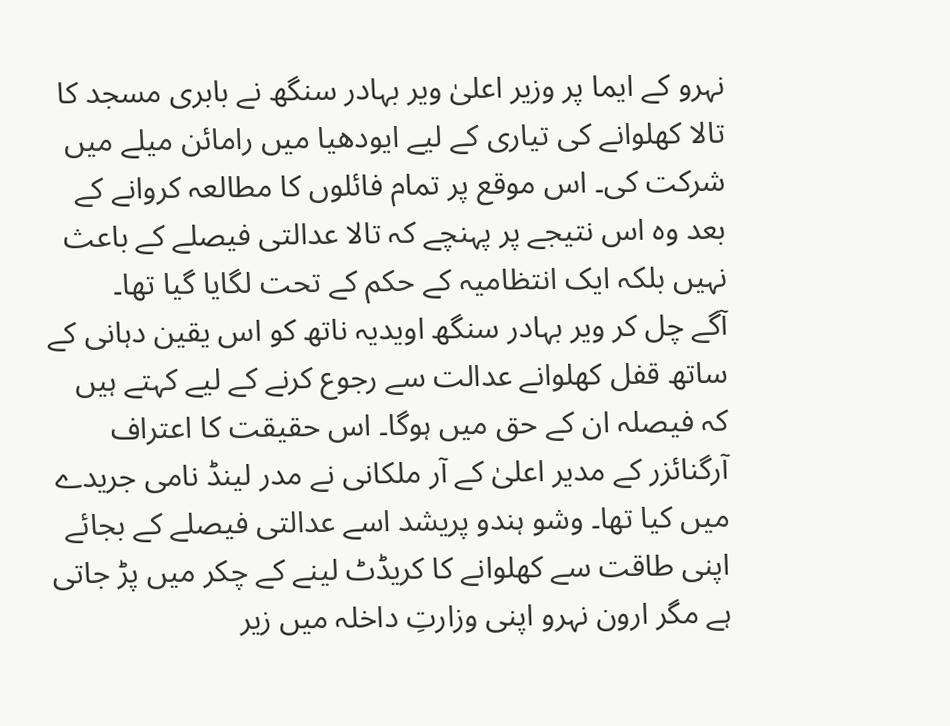نہرو کے ایما پر وزیر اعلیٰ ویر بہادر سنگھ نے بابری مسجد کا تالا کھلوانے کی تیاری کے لیے ایودھیا میں رامائن میلے میں شرکت کی۔ اس موقع پر تمام فائلوں کا مطالعہ کروانے کے بعد وہ اس نتیجے پر پہنچے کہ تالا عدالتی فیصلے کے باعث نہیں بلکہ ایک انتظامیہ کے حکم کے تحت لگایا گیا تھا۔
آگے چل کر ویر بہادر سنگھ اویدیہ ناتھ کو اس یقین دہانی کے ساتھ قفل کھلوانے عدالت سے رجوع کرنے کے لیے کہتے ہیں کہ فیصلہ ان کے حق میں ہوگا۔ اس حقیقت کا اعتراف آرگنائزر کے مدیر اعلیٰ کے آر ملکانی نے مدر لینڈ نامی جریدے میں کیا تھا۔ وشو ہندو پریشد اسے عدالتی فیصلے کے بجائے اپنی طاقت سے کھلوانے کا کریڈٹ لینے کے چکر میں پڑ جاتی ہے مگر ارون نہرو اپنی وزارتِ داخلہ میں زیر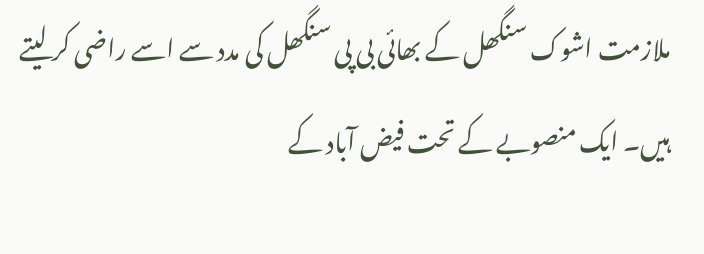ملازمت اشوک سنگھل کے بھائی بی پی سنگھل کی مدد سے اسے راضی کر لیتے ہیں۔ ایک منصوبے کے تحت فیض آباد کے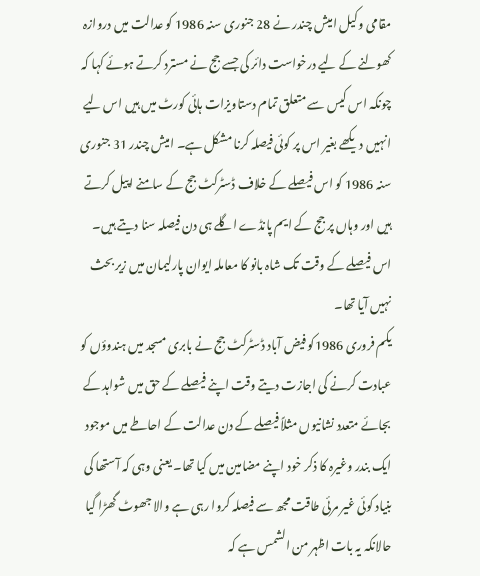مقامی وکیل امیش چندر نے 28 جنوری سنہ 1986 کو عدالت میں دروازہ کھولنے کے لیے درخواست دائر کی جسے جج نے مسترد کرتے ہوئے کہا کہ چونکہ اس کیس سے متعلق تمام دستاویزات ہائی کورٹ میں ہیں اس لیے انہیں دیکھے بغیر اس پر کوئی فیصلہ کرنا مشکل ہے۔ امیش چندر 31 جنوری سنہ 1986 کو اس فیصلے کے خلاف ڈسٹرکٹ جج کے سامنے اپیل کرتے ہیں اور وہاں پر جج کے ایم پانڈے اگلے ہی دن فیصلہ سنا دیتے ہیں۔ اس فیصلے کے وقت تک شاہ بانو کا معاملہ ایوان پارلیمان میں زیر بحث نہیں آیا تھا۔
یکم فروری 1986کو فیض آباد ڈسٹرکٹ جج نے بابری مسجد میں ہندوؤں کو عبادت کرنے کی اجازت دیتے وقت اپنے فیصلے کے حق میں شواہد کے بجائے متعدد نشانیوں مثلاً فیصلے کے دن عدالت کے احاطے میں موجود ایک بندر وغیرہ کا ذکر خود اپنے مضامین میں کیا تھا۔ یعنی وہی کہ آستھا کی بنیاد کوئی غیر مرئی طاقت مجھ سے فیصلہ کروا رہی ہے والا جھوٹ گھڑا گیا حالانکہ یہ بات اظہر من الشمس ہے کہ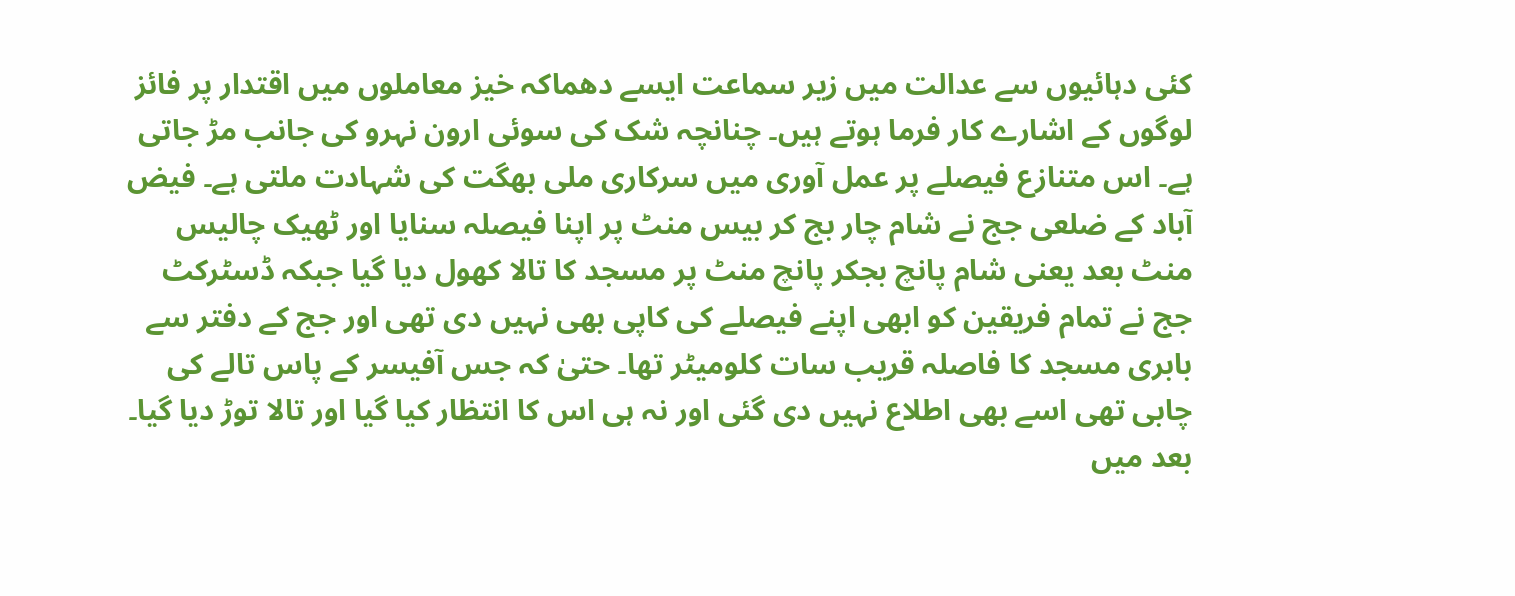کئی دہائیوں سے عدالت میں زیر سماعت ایسے دھماکہ خیز معاملوں میں اقتدار پر فائز لوگوں کے اشارے کار فرما ہوتے ہیں۔ چنانچہ شک کی سوئی ارون نہرو کی جانب مڑ جاتی ہے۔ اس متنازع فیصلے پر عمل آوری میں سرکاری ملی بھگت کی شہادت ملتی ہے۔ فیض آباد کے ضلعی جج نے شام چار بج کر بیس منٹ پر اپنا فیصلہ سنایا اور ٹھیک چالیس منٹ بعد یعنی شام پانچ بجکر پانچ منٹ پر مسجد کا تالا کھول دیا گیا جبکہ ڈسٹرکٹ جج نے تمام فریقین کو ابھی اپنے فیصلے کی کاپی بھی نہیں دی تھی اور جج کے دفتر سے بابری مسجد کا فاصلہ قریب سات کلومیٹر تھا۔ حتیٰ کہ جس آفیسر کے پاس تالے کی چابی تھی اسے بھی اطلاع نہیں دی گئی اور نہ ہی اس کا انتظار کیا گیا اور تالا توڑ دیا گیا۔ بعد میں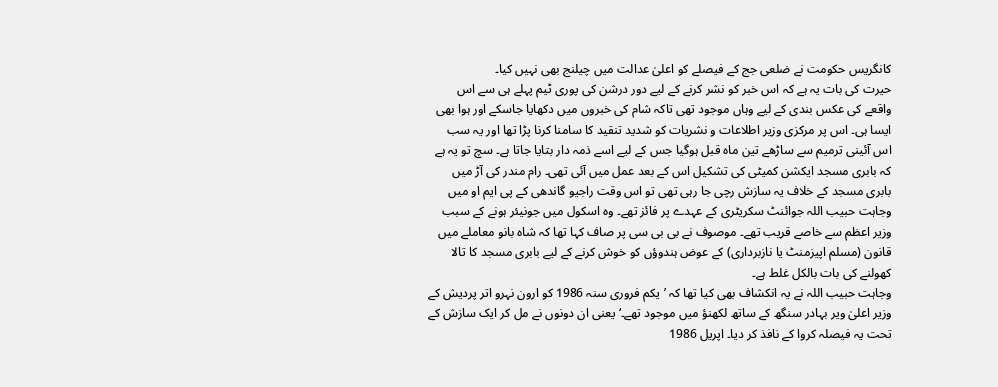کانگریس حکومت نے ضلعی جج کے فیصلے کو اعلیٰ عدالت میں چیلنج بھی نہیں کیا۔
حیرت کی بات یہ ہے کہ اس خبر کو نشر کرنے کے لیے دور درشن کی پوری ٹیم پہلے ہی سے اس واقعے کی عکس بندی کے لیے وہاں موجود تھی تاکہ شام کی خبروں میں دکھایا جاسکے اور ہوا بھی ایسا ہی۔ اس پر مرکزی وزیر اطلاعات و نشریات کو شدید تنقید کا سامنا کرنا پڑا تھا اور یہ سب اس آئینی ترمیم سے ساڑھے تین ماہ قبل ہوگیا جس کے لیے اسے ذمہ دار بتایا جاتا ہے۔ سچ تو یہ ہے کہ بابری مسجد ایکشن کمیٹی کی تشکیل اس کے بعد عمل میں آئی تھی۔ رام مندر کی آڑ میں بابری مسجد کے خلاف یہ سازش رچی جا رہی تھی تو اس وقت راجیو گاندھی کے پی ایم او میں وجاہت حبیب اللہ جوائنٹ سکریٹری کے عہدے پر فائز تھے۔ وہ اسکول میں جونیئر ہونے کے سبب وزیر اعظم سے خاصے قریب تھے۔ موصوف نے بی بی سی پر صاف کہا تھا کہ شاہ بانو معاملے میں قانون (مسلم اپیزمنٹ یا نازبرداری) کے عوض ہندوؤں کو خوش کرنے کے لیے بابری مسجد کا تالا کھولنے کی بات بالکل غلط ہے۔
وجاہت حبیب اللہ نے یہ انکشاف بھی کیا تھا کہ ’یکم فروری سنہ 1986 کو ارون نہرو اتر پردیش کے وزیر اعلیٰ ویر بہادر سنگھ کے ساتھ لکھنؤ میں موجود تھے۔‘ یعنی ان دونوں نے مل کر ایک سازش کے تحت یہ فیصلہ کروا کے نافذ کر دیا۔ اپریل 1986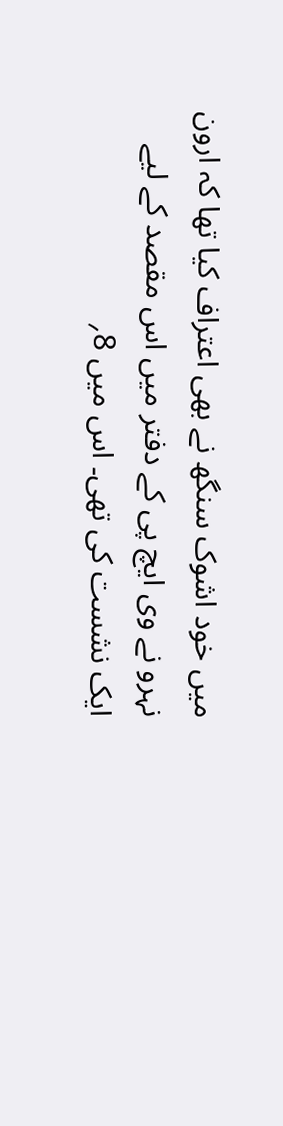میں خود اشوک سنگھ نے بھی اعتراف کیا تھا کہ ارون نہرو نے وی ایچ پی کے دفتر میں اس مقصد کے لیے ایک نشست کی تھی۔ اس میں 8؍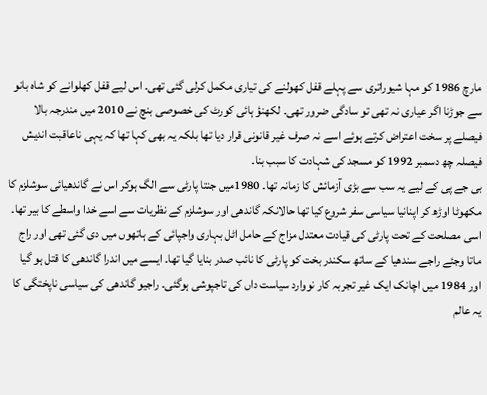مارچ 1986 کو مہا شیوراتری سے پہلے قفل کھولنے کی تیاری مکمل کرلی گئی تھی۔ اس لیے قفل کھلوانے کو شاہ بانو سے جوڑنا اگر عیاری نہ تھی تو سادگی ضرور تھی۔ لکھنؤ ہائی کورٹ کی خصوصی بنچ نے 2010 میں مندرجہ بالا فیصلے پر سخت اعتراض کرتے ہوئے اسے نہ صرف غیر قانونی قرار دیا تھا بلکہ یہ بھی کہا تھا کہ یہی ناعاقبت اندیش فیصلہ چھ دسمبر 1992 کو مسجد کی شہادت کا سبب بنا۔
بی جے پی کے لیے یہ سب سے بڑی آزمائش کا زمانہ تھا۔ 1980میں جنتا پارٹی سے الگ ہوکر اس نے گاندھیائی سوشلزم کا مکھوٹا اوڑھ کر اپنانیا سیاسی سفر شروع کیا تھا حالانکہ گاندھی اور سوشلزم کے نظریات سے اسے خدا واسطے کا بیر تھا۔ اسی مصلحت کے تحت پارٹی کی قیادت معتدل مزاج کے حامل اٹل بہاری واجپائی کے ہاتھوں میں دی گئی تھی اور راج ماتا وجئے راجے سندھیا کے ساتھ سکندر بخت کو پارٹی کا نائب صدر بنایا گیا تھا۔ ایسے میں اندرا گاندھی کا قتل ہو گیا اور 1984 میں اچانک ایک غیر تجربہ کار نووارد سیاست داں کی تاجپوشی ہوگئی۔ راجیو گاندھی کی سیاسی ناپختگی کا یہ عالم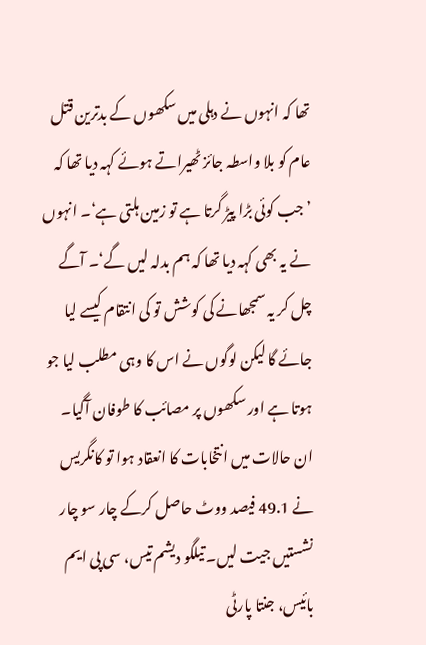تھا کہ انہوں نے دہلی میں سکھوں کے بدترین قتل عام کو بلا واسطہ جائز ٹھیراتے ہوئے کہہ دیا تھا کہ ’جب کوئی بڑا پیڑ گرتا ہے تو زمین ہلتی ہے‘۔ انہوں نے یہ بھی کہہ دیا تھا کہ ہم بدلہ لیں گے‘۔ آگے چل کر یہ سمجھانے کی کوشش تو کی انتقام کیسے لیا جائے گا لیکن لوگوں نے اس کا وہی مطلب لیا جو ہوتا ہے اور سکھوں پر مصائب کا طوفان آگیا۔
ان حالات میں انتخابات کا انعقاد ہوا تو کانگریس نے 49.1 فیصد ووٹ حاصل کرکے چار سو چار نشستیں جیت لیں۔ تیلگو دیشم تیس، سی پی ایم بائیس، جنتا پارٹی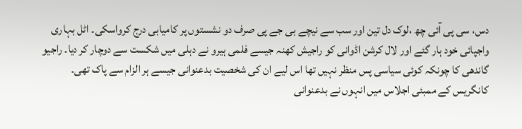دس، سی پی آئی چھ ،لوک دل تین اور سب سے نیچے بی جے پی صرف دو نشستوں پر کامیابی درج کرواسکی۔ اٹل بہاری واجپائی خود ہار گئے اور لال کرشن اڈوانی کو راجیش کھنہ جیسے فلمی ہیرو نے دہلی میں شکست سے دوچار کر دیا۔ راجیو گاندھی کا چونکہ کوئی سیاسی پس منظر نہیں تھا اس لیے ان کی شخصیت بدعنوانی جیسے ہر الزام سے پاک تھی۔ کانگریس کے ممبئی اجلاس میں انہوں نے بدعنوانی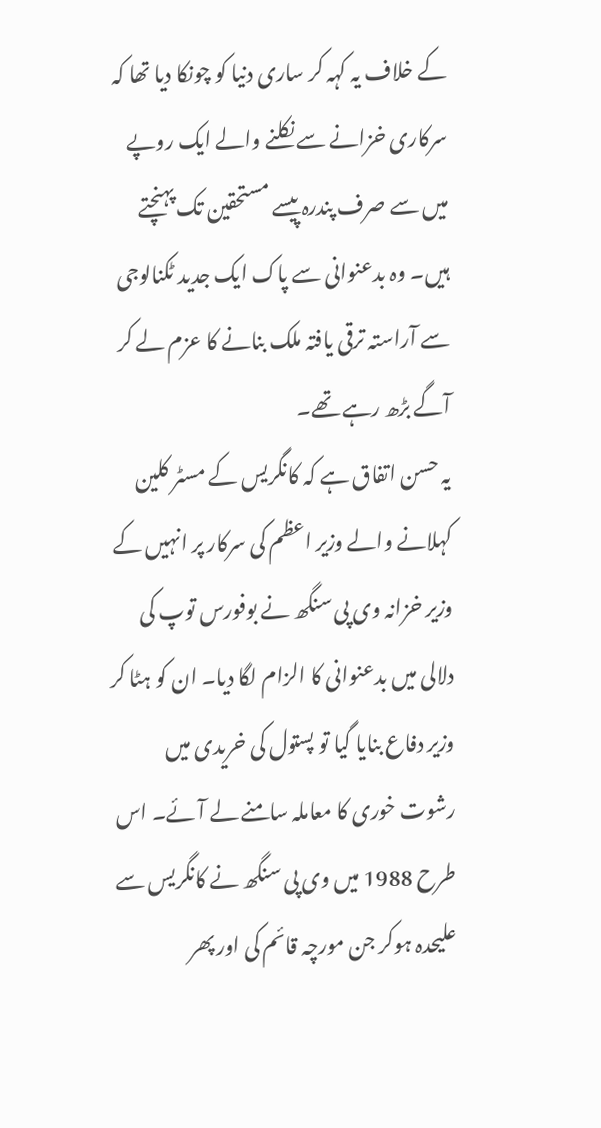کے خلاف یہ کہہ کر ساری دنیا کو چونکا دیا تھا کہ سرکاری خزانے سے نکلنے والے ایک روپے میں سے صرف پندرہ پیسے مستحقین تک پہنچتے ہیں۔ وہ بدعنوانی سے پاک ایک جدید ٹکنالوجی سے آراستہ ترقی یافتہ ملک بنانے کا عزم لے کر آگے بڑھ رہے تھے۔
یہ حسن اتفاق ہے کہ کانگریس کے مسٹر کلین کہلانے والے وزیر اعظم کی سرکار پر انہیں کے وزیر خزانہ وی پی سنگھ نے بوفورس توپ کی دلالی میں بدعنوانی کا الزام لگا دیا۔ ان کو ہٹا کر وزیر دفاع بنایا گیا تو پستول کی خریدی میں رشوت خوری کا معاملہ سامنے لے آئے۔ اس طرح 1988 میں وی پی سنگھ نے کانگریس سے علیحدہ ہوکر جن مورچہ قائم کی اور پھر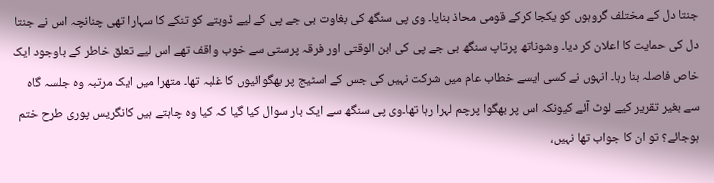جنتا دل کے مختلف گروہوں کو یکجا کرکے قومی محاذ بنایا۔ وی پی سنگھ کی بغاوت بی جے پی کے لیے ڈوبتے کو تنکے کا سہارا تھی چنانچہ اس نے جنتا دل کی حمایت کا اعلان کر دیا۔ وشوناتھ پرتاپ سنگھ بی جے پی کی ابن الوقتی اور فرقہ پرستی سے خوب واقف تھے اس لیے تعلق خاطر کے باوجود ایک خاص فاصلہ بنا رہا۔ انہوں نے کسی ایسے خطاب عام میں شرکت نہیں کی جس کے اسٹیج پر بھگوائیوں کا غلبہ تھا۔ متھرا میں ایک مرتبہ وہ جلسہ گاہ سے بغیر تقریر کیے لوٹ آئے کیونکہ اس پر بھگوا پرچم لہرا رہا تھا۔وی پی سنگھ سے ایک بار سوال کیا گیا کہ کیا وہ چاہتے ہیں کانگریس پوری طرح ختم ہوجائے؟ تو ان کا جواب تھا نہیں،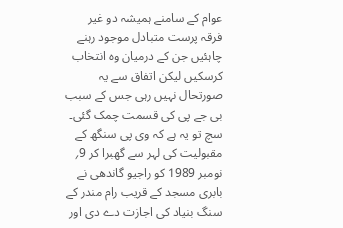عوام کے سامنے ہمیشہ دو غیر فرقہ پرست متبادل موجود رہنے چاہئیں جن کے درمیان وہ انتخاب کرسکیں لیکن اتفاق سے یہ صورتحال نہیں رہی جس کے سبب بی جے پی کی قسمت چمک گئی۔
سچ تو یہ ہے کہ وی پی سنگھ کے مقبولیت کی لہر سے گھبرا کر 9؍ نومبر 1989 کو راجیو گاندھی نے بابری مسجد کے قریب رام مندر کے سنگ بنیاد کی اجازت دے دی اور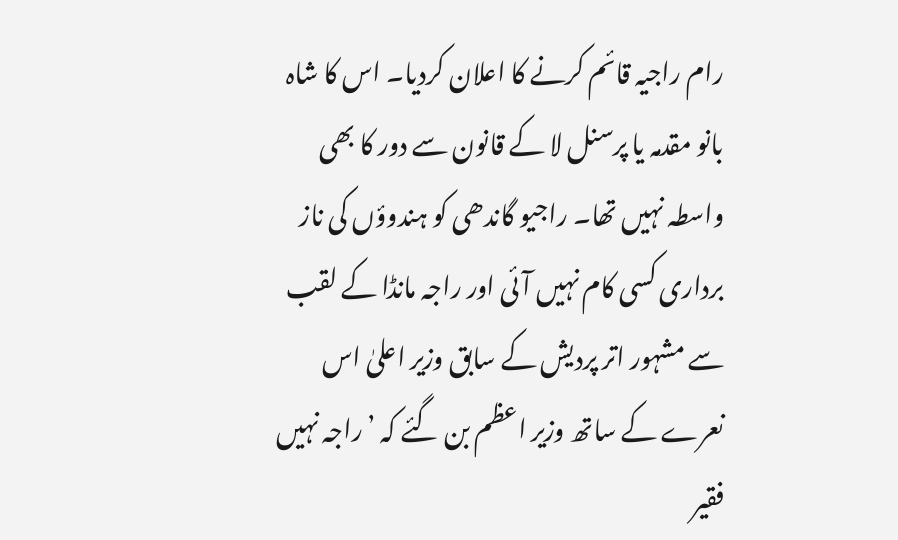رام راجیہ قائم کرنے کا اعلان کردیا۔ اس کا شاہ بانو مقدمہ یا پرسنل لا کے قانون سے دور کا بھی واسطہ نہیں تھا۔ راجیو گاندھی کو ہندوؤں کی ناز برداری کسی کام نہیں آئی اور راجہ مانڈا کے لقب سے مشہور اتر پردیش کے سابق وزیر اعلیٰ اس نعرے کے ساتھ وزیر اعظم بن گئے کہ ’راجہ نہیں فقیر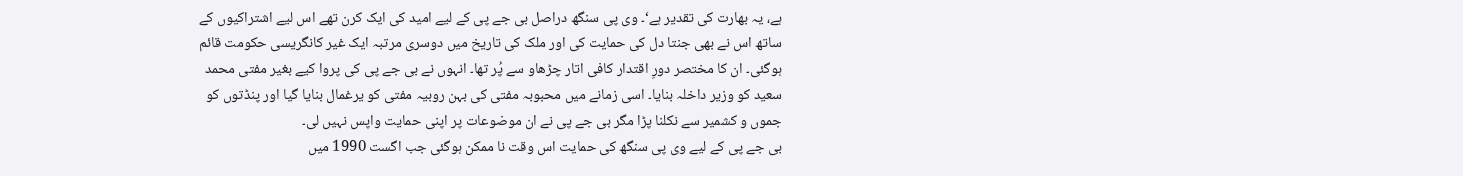ہے، یہ بھارت کی تقدیر ہے‘۔ وی پی سنگھ دراصل بی جے پی کے لیے امید کی ایک کرن تھے اس لیے اشتراکیوں کے ساتھ اس نے بھی جنتا دل کی حمایت کی اور ملک کی تاریخ میں دوسری مرتبہ ایک غیر کانگریسی حکومت قائم ہوگئی۔ ان کا مختصر دورِ اقتدار کافی اتار چڑھاو سے پُر تھا۔ انہوں نے بی جے پی کی پروا کیے بغیر مفتی محمد سعید کو وزیر داخلہ بنایا۔ اسی زمانے میں محبوبہ مفتی کی بہن روبیہ مفتی کو یرغمال بنایا گیا اور پنڈتوں کو جموں و کشمیر سے نکلنا پڑا مگر بی جے پی نے ان موضوعات پر اپنی حمایت واپس نہیں لی۔
بی جے پی کے لیے وی پی سنگھ کی حمایت اس وقت نا ممکن ہوگئی جب اگست 1990 میں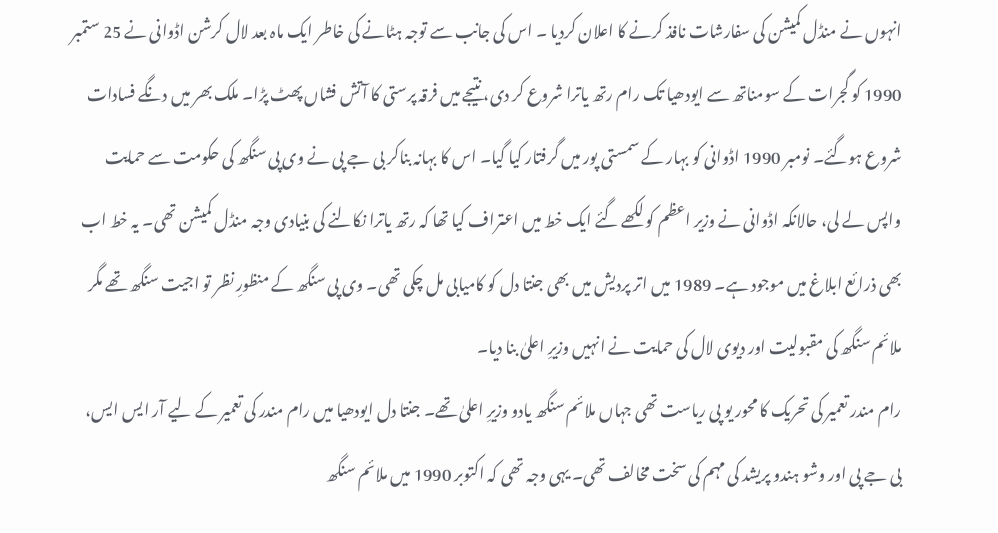انہوں نے منڈل کمیشن کی سفارشات نافذ کرنے کا اعلان کردیا ۔ اس کی جانب سے توجہ ہٹانے کی خاطر ایک ماہ بعد لال کرشن اڈوانی نے 25 ستمبر 1990 کو گجرات کے سومناتھ سے ایودھیا تک رام رتھ یاترا شروع کر دی، نتیجے میں فرقہ پرستی کا آتش فشاں پھٹ پڑا۔ ملک بھر میں دنگے فسادات شروع ہوگئے۔ نومبر 1990 اڈوانی کو بہار کے سمستی پور میں گرفتار کیا گیا۔ اس کا بہانہ بناکر بی جے پی نے وی پی سنگھ کی حکومت سے حمایت واپس لے لی، حالانکہ اڈوانی نے وزیر اعظم کو لکھے گئے ایک خط میں اعتراف کیا تھا کہ رتھ یاترا نکالنے کی بنیادی وجہ منڈل کمیشن تھی۔ یہ خط اب بھی ذرائع ابلاغ میں موجود ہے۔ 1989 میں اتر پردیش میں بھی جنتا دل کو کامیابی مل چکی تھی۔ وی پی سنگھ کے منظورِ نظر تو اجیت سنگھ تھے مگر ملائم سنگھ کی مقبولیت اور دیوی لال کی حمایت نے انہیں وزیرِ اعلیٰ بنا دیا۔
رام مندر تعمیر کی تحریک کا محور یو پی ریاست تھی جہاں ملائم سنگھ یادو وزیرِ اعلیٰ تھے۔ جنتا دل ایودھیا میں رام مندر کی تعمیر کے لیے آر ایس ایس، بی جے پی اور وشو ہندو پریشد کی مہم کی سخت مخالف تھی۔ یہی وجہ تھی کہ اکتوبر 1990 میں ملائم سنگھ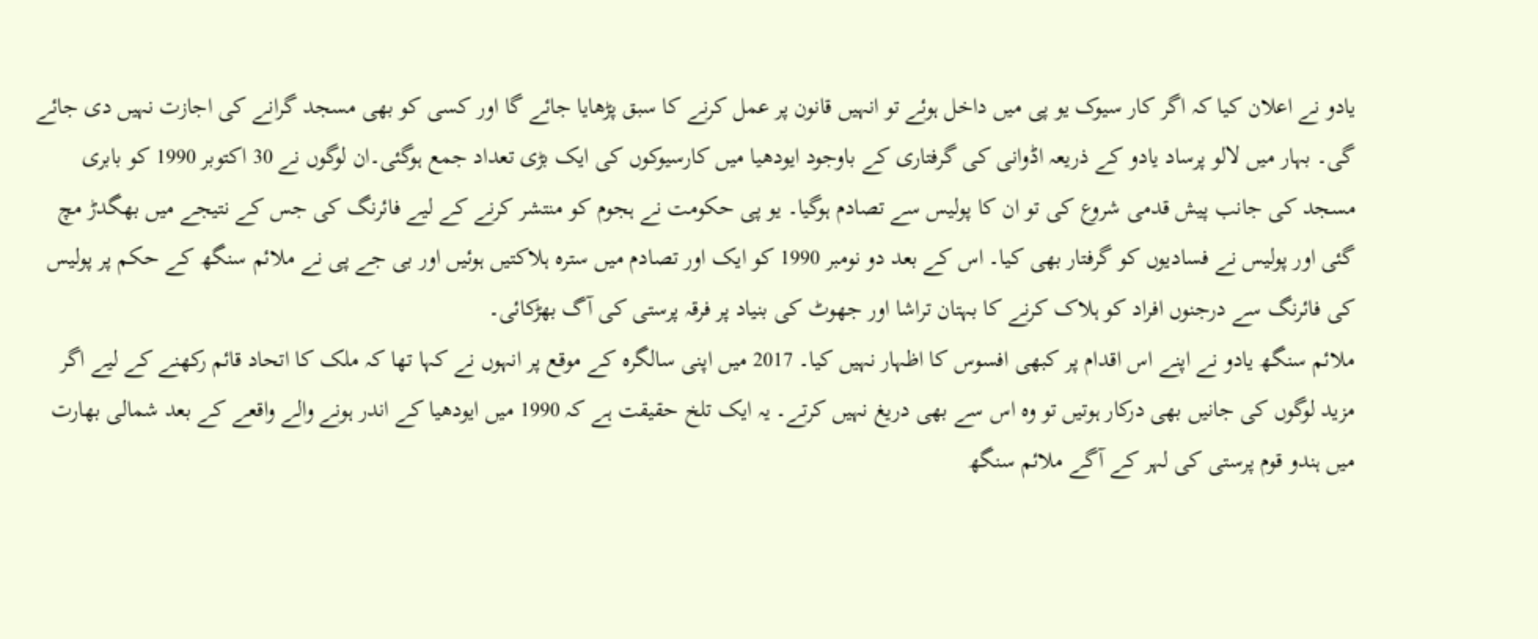یادو نے اعلان کیا کہ اگر کار سیوک یو پی میں داخل ہوئے تو انہیں قانون پر عمل کرنے کا سبق پڑھایا جائے گا اور کسی کو بھی مسجد گرانے کی اجازت نہیں دی جائے گی۔ بہار میں لالو پرساد یادو کے ذریعہ اڈوانی کی گرفتاری کے باوجود ایودھیا میں کارسیوکوں کی ایک بڑی تعداد جمع ہوگئی۔ان لوگوں نے 30 اکتوبر 1990 کو بابری مسجد کی جانب پیش قدمی شروع کی تو ان کا پولیس سے تصادم ہوگیا۔ یو پی حکومت نے ہجوم کو منتشر کرنے کے لیے فائرنگ کی جس کے نتیجے میں بھگدڑ مچ گئی اور پولیس نے فسادیوں کو گرفتار بھی کیا۔ اس کے بعد دو نومبر 1990 کو ایک اور تصادم میں سترہ ہلاکتیں ہوئیں اور بی جے پی نے ملائم سنگھ کے حکم پر پولیس کی فائرنگ سے درجنوں افراد کو ہلاک کرنے کا بہتان تراشا اور جھوٹ کی بنیاد پر فرقہ پرستی کی آگ بھڑکائی۔
ملائم سنگھ یادو نے اپنے اس اقدام پر کبھی افسوس کا اظہار نہیں کیا۔ 2017 میں اپنی سالگرہ کے موقع پر انہوں نے کہا تھا کہ ملک کا اتحاد قائم رکھنے کے لیے اگر مزید لوگوں کی جانیں بھی درکار ہوتیں تو وہ اس سے بھی دریغ نہیں کرتے۔ یہ ایک تلخ حقیقت ہے کہ 1990 میں ایودھیا کے اندر ہونے والے واقعے کے بعد شمالی بھارت میں ہندو قوم پرستی کی لہر کے آگے ملائم سنگھ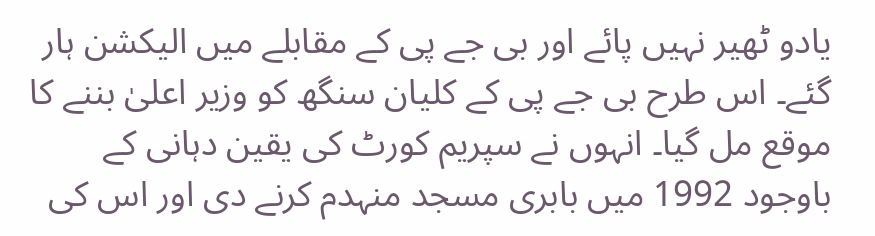یادو ٹھیر نہیں پائے اور بی جے پی کے مقابلے میں الیکشن ہار گئے۔ اس طرح بی جے پی کے کلیان سنگھ کو وزیر اعلیٰ بننے کا موقع مل گیا۔ انہوں نے سپریم کورٹ کی یقین دہانی کے باوجود 1992 میں بابری مسجد منہدم کرنے دی اور اس کی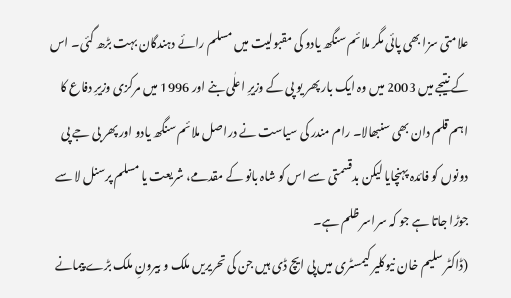علامتی سزا بھی پائی مگر ملائم سنگھ یادو کی مقبولیت میں مسلم رائے دہندگان بہت بڑھ گئی۔ اس کے نتیجے میں 2003 میں وہ ایک بار پھر یو پی کے وزیرِ اعلٰی بنے اور 1996 میں مرکزی وزیرِ دفاع کا اہم قلم دان بھی سنبھالا۔ رام مندر کی سیاست نے دراصل ملائم سنگھ یادو اور پھر بی جے پی دونوں کو فائدہ پہنچایا لیکن بدقسمتی سے اس کو شاہ بانو کے مقدمے، شریعت یا مسلم پرسنل لا سے جوڑا جاتا ہے جو کہ سراسر ظلم ہے۔
(ڈاکٹر سلیم خان نیوکلیر کیمسٹری میں پی ایچ ڈی ہیں جن کی تحریریں ملک و بیرونِ ملک بڑے پیمانے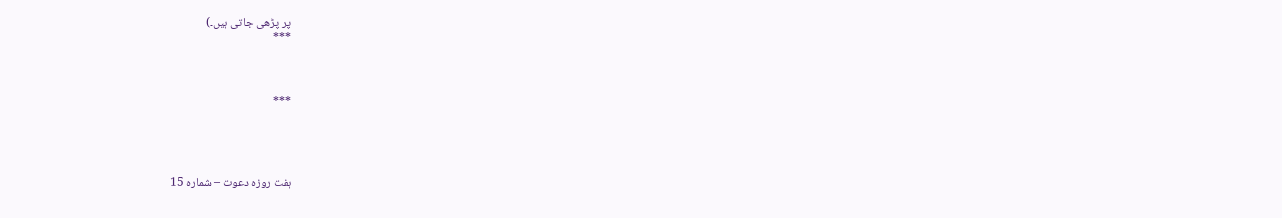پر پڑھی جاتی ہیں۔)
***



***




ہفت روزہ دعوت – شمارہ 15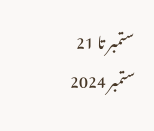ستمبر تا 21 ستمبر 2024